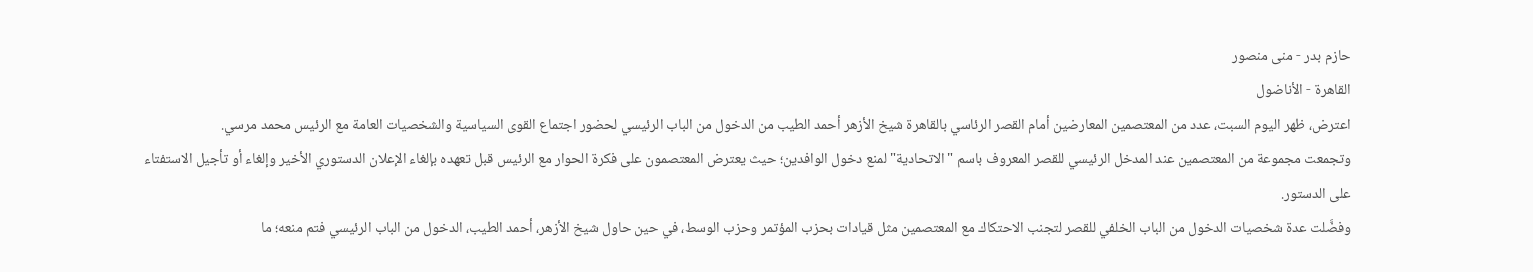حازم بدر - منى منصور
القاهرة - الأناضول
اعترض، ظهر اليوم السبت، عدد من المعتصمين المعارضين أمام القصر الرئاسي بالقاهرة شيخ الأزهر أحمد الطيب من الدخول من الباب الرئيسي لحضور اجتماع القوى السياسية والشخصيات العامة مع الرئيس محمد مرسي.
وتجمعت مجموعة من المعتصمين عند المدخل الرئيسي للقصر المعروف باسم "الاتحادية" لمنع دخول الوافدين؛ حيث يعترض المعتصمون على فكرة الحوار مع الرئيس قبل تعهده بإلغاء الإعلان الدستوري الأخير وإلغاء أو تأجيل الاستفتاء على الدستور.
وفضَّلت عدة شخصيات الدخول من الباب الخلفي للقصر لتجنب الاحتكاك مع المعتصمين مثل قيادات بحزب المؤتمر وحزب الوسط، في حين حاول شيخ الأزهر، أحمد الطيب، الدخول من الباب الرئيسي فتم منعه؛ ما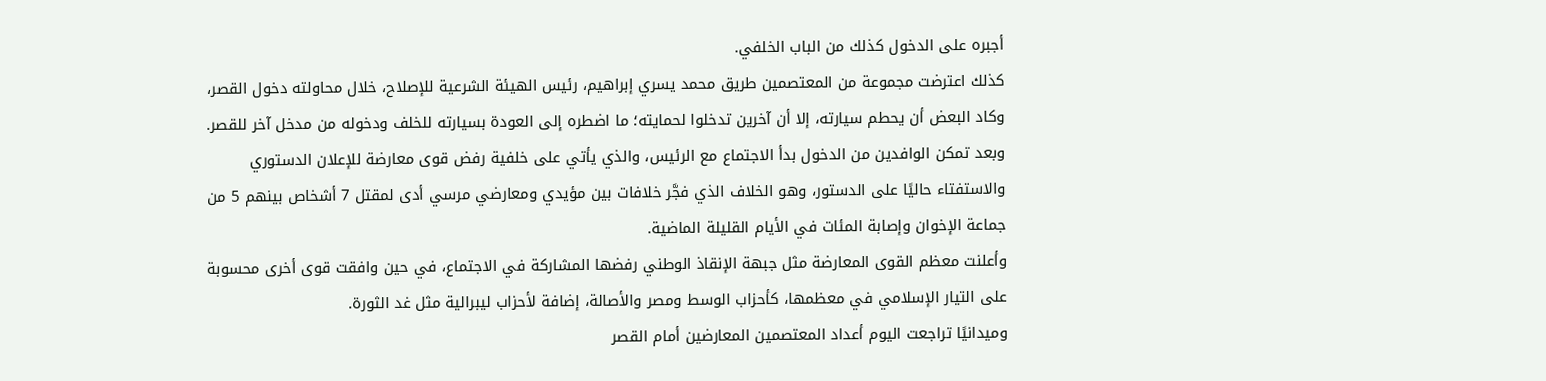أجبره على الدخول كذلك من الباب الخلفي.
كذلك اعترضت مجموعة من المعتصمين طريق محمد يسري إبراهيم، رئيس الهيئة الشرعية للإصلاح، خلال محاولته دخول القصر، وكاد البعض أن يحطم سيارته، إلا أن آخرين تدخلوا لحمايته؛ ما اضطره إلى العودة بسيارته للخلف ودخوله من مدخل آخر للقصر.
وبعد تمكن الوافدين من الدخول بدأ الاجتماع مع الرئيس، والذي يأتي على خلفية رفض قوى معارضة للإعلان الدستوري والاستفتاء حاليًا على الدستور، وهو الخلاف الذي فجَّر خلافات بين مؤيدي ومعارضي مرسي أدى لمقتل 7 أشخاص بينهم 5 من جماعة الإخوان وإصابة المئات في الأيام القليلة الماضية.
وأعلنت معظم القوى المعارضة مثل جبهة الإنقاذ الوطني رفضها المشاركة في الاجتماع، في حين وافقت قوى أخرى محسوبة على التيار الإسلامي في معظمها، كأحزاب الوسط ومصر والأصالة، إضافة لأحزاب ليبرالية مثل غد الثورة.
وميدانيًا تراجعت اليوم أعداد المعتصمين المعارضين أمام القصر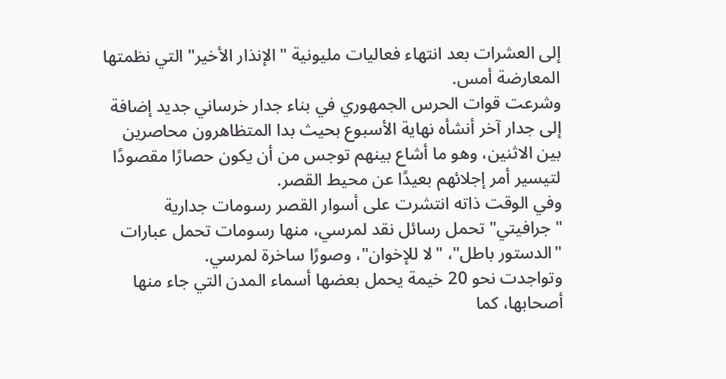إلى العشرات بعد انتهاء فعاليات مليونية "الإنذار الأخير" التي نظمتها المعارضة أمس.
وشرعت قوات الحرس الجمهوري في بناء جدار خرساني جديد إضافة إلى جدار آخر أنشأه نهاية الأسبوع بحيث بدا المتظاهرون محاصرين بين الاثنين، وهو ما أشاع بينهم توجس من أن يكون حصارًا مقصودًا لتيسير أمر إجلائهم بعيدًا عن محيط القصر.
وفي الوقت ذاته انتشرت على أسوار القصر رسومات جدارية "جرافيتي" تحمل رسائل نقد لمرسي، منها رسومات تحمل عبارات "الدستور باطل"، "لا للإخوان"، وصورًا ساخرة لمرسي.
وتواجدت نحو 20 خيمة يحمل بعضها أسماء المدن التي جاء منها أصحابها، كما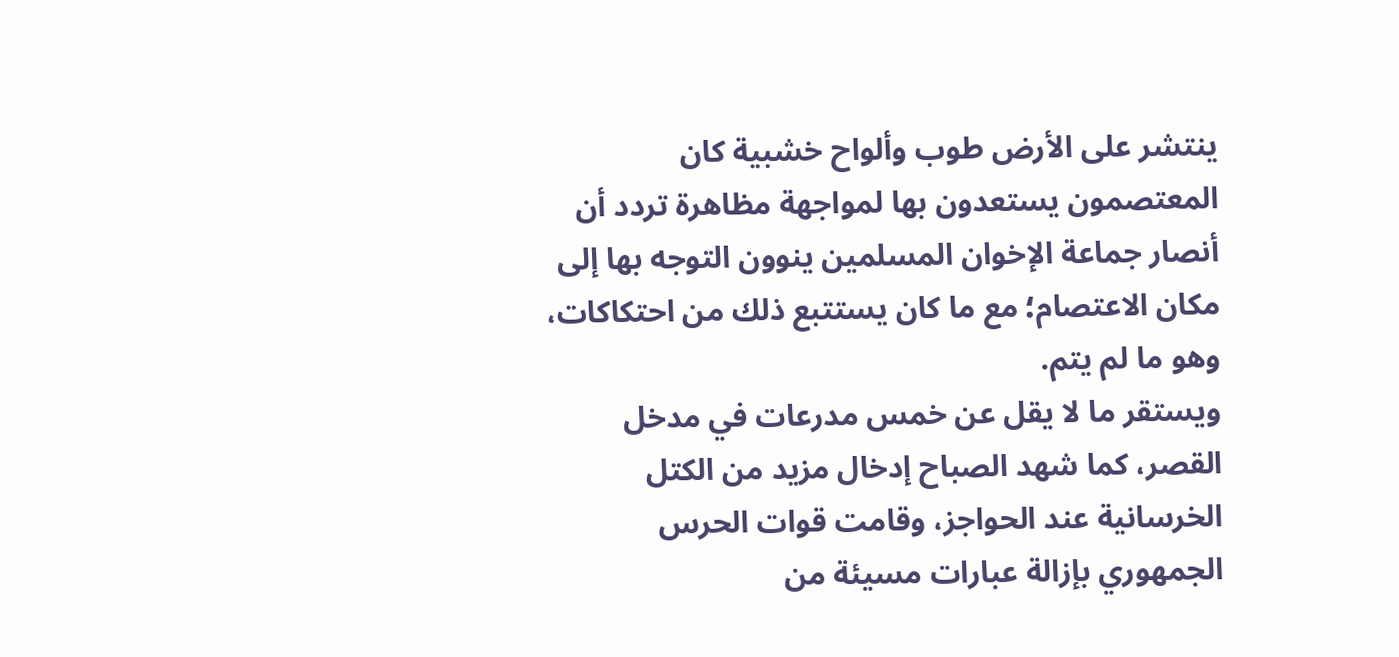ينتشر على الأرض طوب وألواح خشبية كان المعتصمون يستعدون بها لمواجهة مظاهرة تردد أن أنصار جماعة الإخوان المسلمين ينوون التوجه بها إلى مكان الاعتصام؛ مع ما كان يستتبع ذلك من احتكاكات، وهو ما لم يتم.
ويستقر ما لا يقل عن خمس مدرعات في مدخل القصر، كما شهد الصباح إدخال مزيد من الكتل الخرسانية عند الحواجز، وقامت قوات الحرس الجمهوري بإزالة عبارات مسيئة من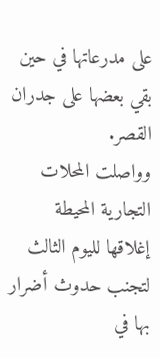على مدرعاتها في حين بقي بعضها على جدران القصر.
وواصلت المحلات التجارية المحيطة إغلاقها لليوم الثالث لتجنب حدوث أضرار بها في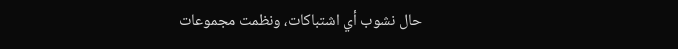حال نشوب أي اشتباكات، ونظمت مجموعات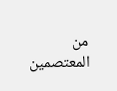من المعتصمين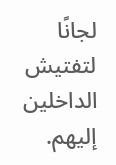لجانًا لتفتيش الداخلين إليهم.